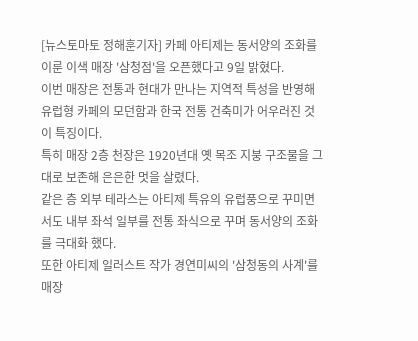[뉴스토마토 정해훈기자] 카페 아티제는 동서양의 조화를 이룬 이색 매장 '삼청점'을 오픈했다고 9일 밝혔다.
이번 매장은 전통과 현대가 만나는 지역적 특성을 반영해 유럽형 카페의 모던함과 한국 전통 건축미가 어우러진 것이 특징이다.
특히 매장 2층 천장은 1920년대 옛 목조 지붕 구조물을 그대로 보존해 은은한 멋을 살렸다.
같은 층 외부 테라스는 아티제 특유의 유럽풍으로 꾸미면서도 내부 좌석 일부를 전통 좌식으로 꾸며 동서양의 조화를 극대화 했다.
또한 아티제 일러스트 작가 경연미씨의 '삼청동의 사계'를 매장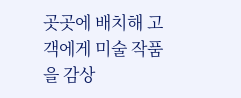곳곳에 배치해 고객에게 미술 작품을 감상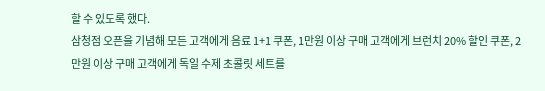할 수 있도록 했다.
삼청점 오픈을 기념해 모든 고객에게 음료 1+1 쿠폰, 1만원 이상 구매 고객에게 브런치 20% 할인 쿠폰, 2만원 이상 구매 고객에게 독일 수제 초콜릿 세트를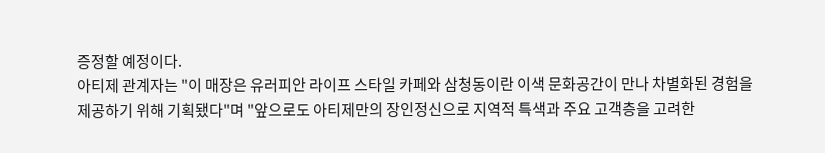증정할 예정이다.
아티제 관계자는 "이 매장은 유러피안 라이프 스타일 카페와 삼청동이란 이색 문화공간이 만나 차별화된 경험을 제공하기 위해 기획됐다"며 "앞으로도 아티제만의 장인정신으로 지역적 특색과 주요 고객층을 고려한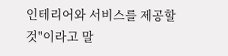인테리어와 서비스를 제공할 것"이라고 말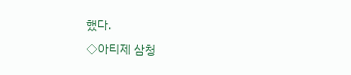했다.
◇아티제 삼청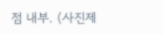점 내부. (사진제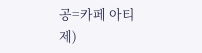공=카페 아티제)